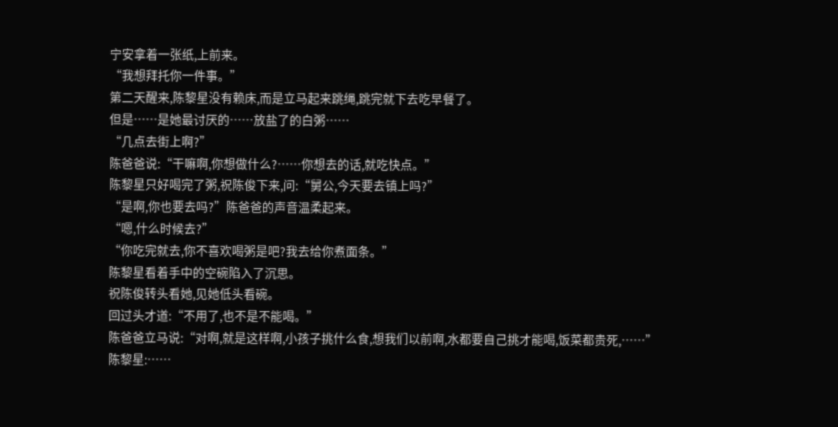宁安拿着一张纸,上前来。
“我想拜托你一件事。”
第二天醒来,陈黎星没有赖床,而是立马起来跳绳,跳完就下去吃早餐了。
但是……是她最讨厌的……放盐了的白粥……
“几点去街上啊?”
陈爸爸说:“干嘛啊,你想做什么?……你想去的话,就吃快点。”
陈黎星只好喝完了粥,祝陈俊下来,问:“舅公,今天要去镇上吗?”
“是啊,你也要去吗?”陈爸爸的声音温柔起来。
“嗯,什么时候去?”
“你吃完就去,你不喜欢喝粥是吧?我去给你煮面条。”
陈黎星看着手中的空碗陷入了沉思。
祝陈俊转头看她,见她低头看碗。
回过头才道:“不用了,也不是不能喝。”
陈爸爸立马说:“对啊,就是这样啊,小孩子挑什么食,想我们以前啊,水都要自己挑才能喝,饭菜都贵死,……”
陈黎星:……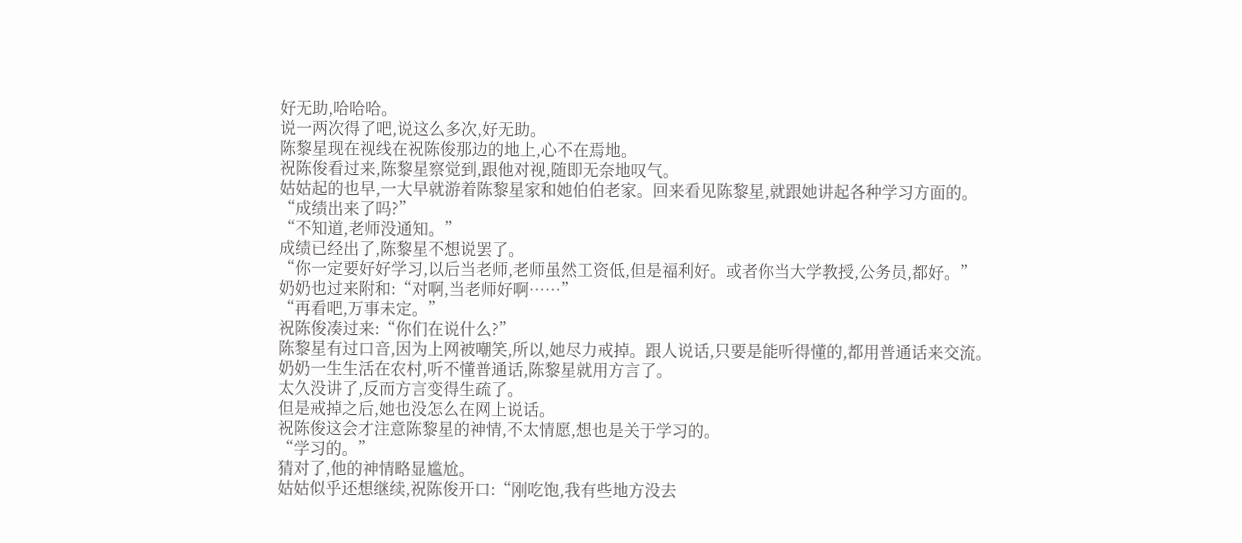好无助,哈哈哈。
说一两次得了吧,说这么多次,好无助。
陈黎星现在视线在祝陈俊那边的地上,心不在焉地。
祝陈俊看过来,陈黎星察觉到,跟他对视,随即无奈地叹气。
姑姑起的也早,一大早就游着陈黎星家和她伯伯老家。回来看见陈黎星,就跟她讲起各种学习方面的。
“成绩出来了吗?”
“不知道,老师没通知。”
成绩已经出了,陈黎星不想说罢了。
“你一定要好好学习,以后当老师,老师虽然工资低,但是福利好。或者你当大学教授,公务员,都好。”
奶奶也过来附和:“对啊,当老师好啊……”
“再看吧,万事未定。”
祝陈俊凑过来:“你们在说什么?”
陈黎星有过口音,因为上网被嘲笑,所以,她尽力戒掉。跟人说话,只要是能听得懂的,都用普通话来交流。
奶奶一生生活在农村,听不懂普通话,陈黎星就用方言了。
太久没讲了,反而方言变得生疏了。
但是戒掉之后,她也没怎么在网上说话。
祝陈俊这会才注意陈黎星的神情,不太情愿,想也是关于学习的。
“学习的。”
猜对了,他的神情略显尴尬。
姑姑似乎还想继续,祝陈俊开口:“刚吃饱,我有些地方没去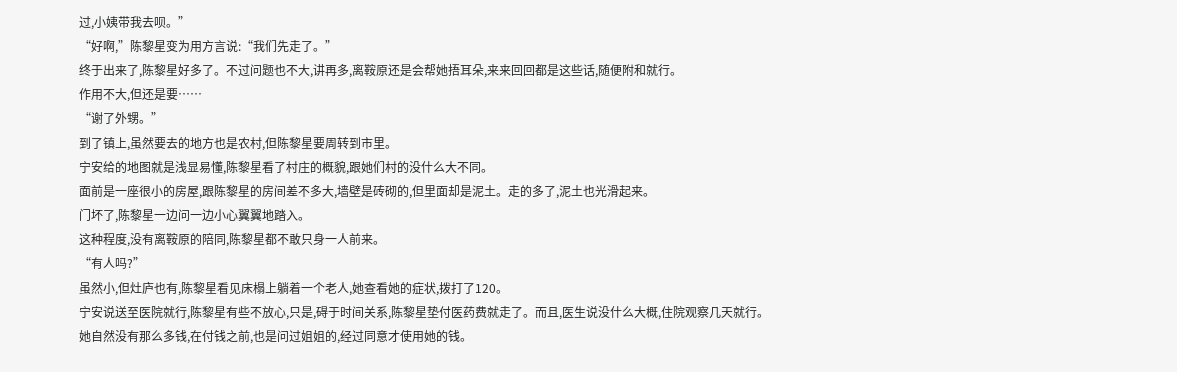过,小姨带我去呗。”
“好啊,”陈黎星变为用方言说:“我们先走了。”
终于出来了,陈黎星好多了。不过问题也不大,讲再多,离鞍原还是会帮她捂耳朵,来来回回都是这些话,随便附和就行。
作用不大,但还是要……
“谢了外甥。”
到了镇上,虽然要去的地方也是农村,但陈黎星要周转到市里。
宁安给的地图就是浅显易懂,陈黎星看了村庄的概貌,跟她们村的没什么大不同。
面前是一座很小的房屋,跟陈黎星的房间差不多大,墙壁是砖砌的,但里面却是泥土。走的多了,泥土也光滑起来。
门坏了,陈黎星一边问一边小心翼翼地踏入。
这种程度,没有离鞍原的陪同,陈黎星都不敢只身一人前来。
“有人吗?”
虽然小,但灶庐也有,陈黎星看见床榻上躺着一个老人,她查看她的症状,拨打了120。
宁安说送至医院就行,陈黎星有些不放心,只是,碍于时间关系,陈黎星垫付医药费就走了。而且,医生说没什么大概,住院观察几天就行。
她自然没有那么多钱,在付钱之前,也是问过姐姐的,经过同意才使用她的钱。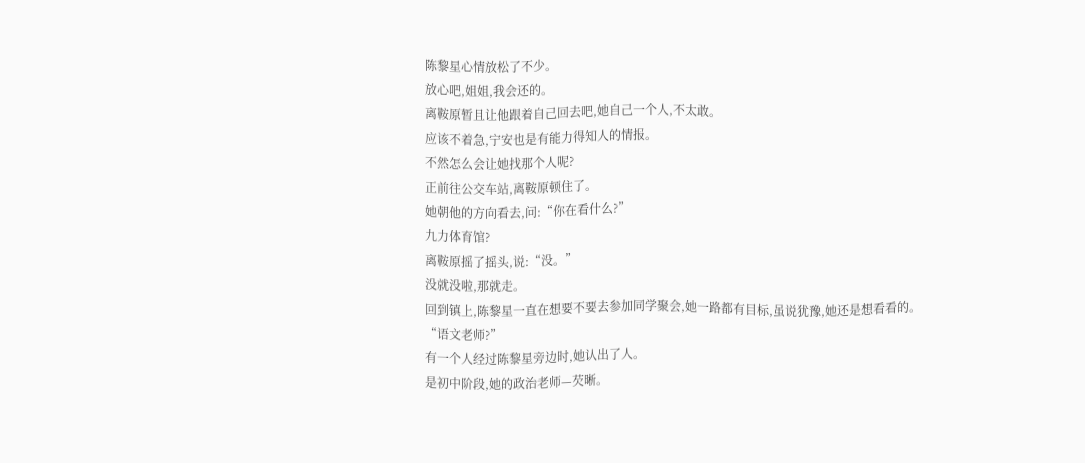陈黎星心情放松了不少。
放心吧,姐姐,我会还的。
离鞍原暂且让他跟着自己回去吧,她自己一个人,不太敢。
应该不着急,宁安也是有能力得知人的情报。
不然怎么会让她找那个人呢?
正前往公交车站,离鞍原顿住了。
她朝他的方向看去,问:“你在看什么?”
九力体育馆?
离鞍原摇了摇头,说:“没。”
没就没啦,那就走。
回到镇上,陈黎星一直在想要不要去参加同学聚会,她一路都有目标,虽说犹豫,她还是想看看的。
“语文老师?”
有一个人经过陈黎星旁边时,她认出了人。
是初中阶段,她的政治老师—芡晰。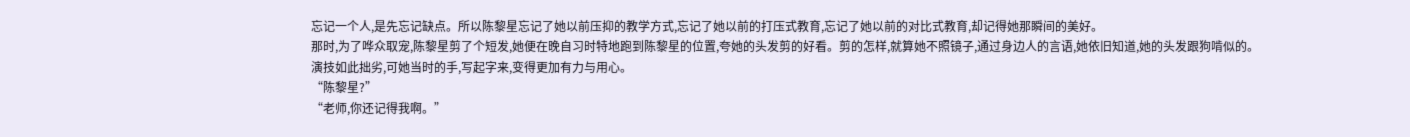忘记一个人,是先忘记缺点。所以陈黎星忘记了她以前压抑的教学方式,忘记了她以前的打压式教育,忘记了她以前的对比式教育,却记得她那瞬间的美好。
那时,为了哗众取宠,陈黎星剪了个短发,她便在晚自习时特地跑到陈黎星的位置,夸她的头发剪的好看。剪的怎样,就算她不照镜子,通过身边人的言语,她依旧知道,她的头发跟狗啃似的。
演技如此拙劣,可她当时的手,写起字来,变得更加有力与用心。
“陈黎星?”
“老师,你还记得我啊。”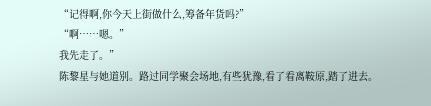“记得啊,你今天上街做什么,筹备年货吗?”
“啊……嗯。”
我先走了。”
陈黎星与她道别。路过同学聚会场地,有些犹豫,看了看离鞍原,踏了进去。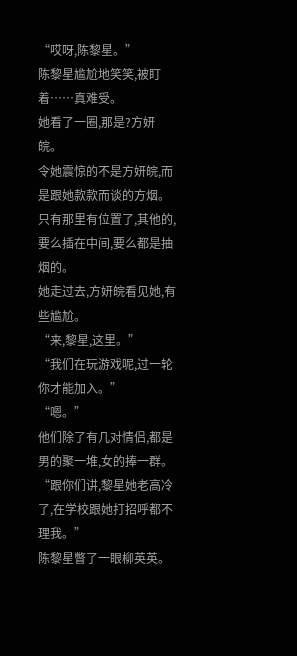“哎呀,陈黎星。”
陈黎星尴尬地笑笑,被盯着……真难受。
她看了一圈,那是?方妍皖。
令她震惊的不是方妍皖,而是跟她款款而谈的方烟。
只有那里有位置了,其他的,要么插在中间,要么都是抽烟的。
她走过去,方妍皖看见她,有些尴尬。
“来,黎星,这里。”
“我们在玩游戏呢,过一轮你才能加入。”
“嗯。”
他们除了有几对情侣,都是男的聚一堆,女的捧一群。
“跟你们讲,黎星她老高冷了,在学校跟她打招呼都不理我。”
陈黎星瞥了一眼柳英英。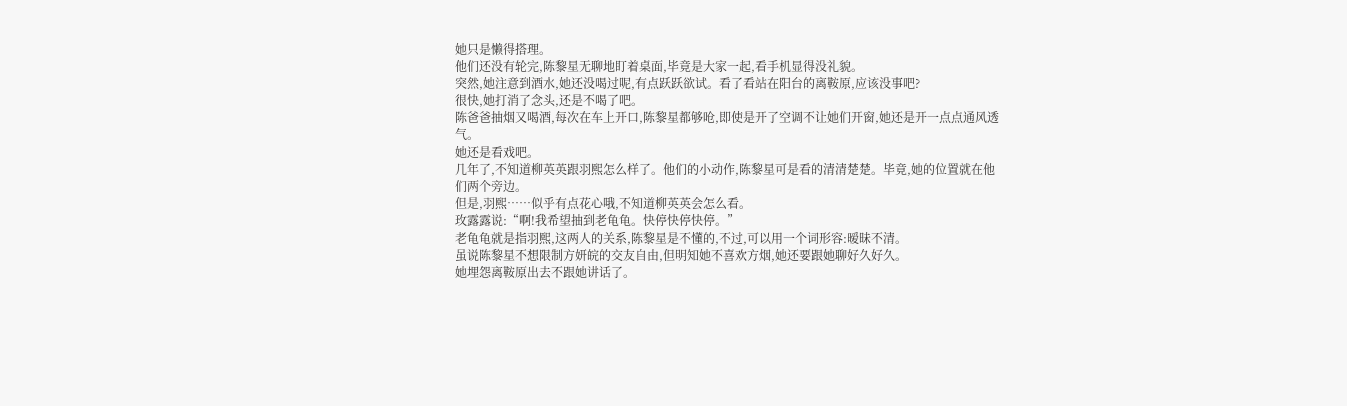她只是懒得搭理。
他们还没有轮完,陈黎星无聊地盯着桌面,毕竟是大家一起,看手机显得没礼貌。
突然,她注意到酒水,她还没喝过呢,有点跃跃欲试。看了看站在阳台的离鞍原,应该没事吧?
很快,她打消了念头,还是不喝了吧。
陈爸爸抽烟又喝酒,每次在车上开口,陈黎星都够呛,即使是开了空调不让她们开窗,她还是开一点点通风透气。
她还是看戏吧。
几年了,不知道柳英英跟羽熙怎么样了。他们的小动作,陈黎星可是看的清清楚楚。毕竟,她的位置就在他们两个旁边。
但是,羽熙……似乎有点花心哦,不知道柳英英会怎么看。
玫露露说:“啊!我希望抽到老龟龟。快停快停快停。”
老龟龟就是指羽熙,这两人的关系,陈黎星是不懂的,不过,可以用一个词形容:暧昧不清。
虽说陈黎星不想限制方妍皖的交友自由,但明知她不喜欢方烟,她还要跟她聊好久好久。
她埋怨离鞍原出去不跟她讲话了。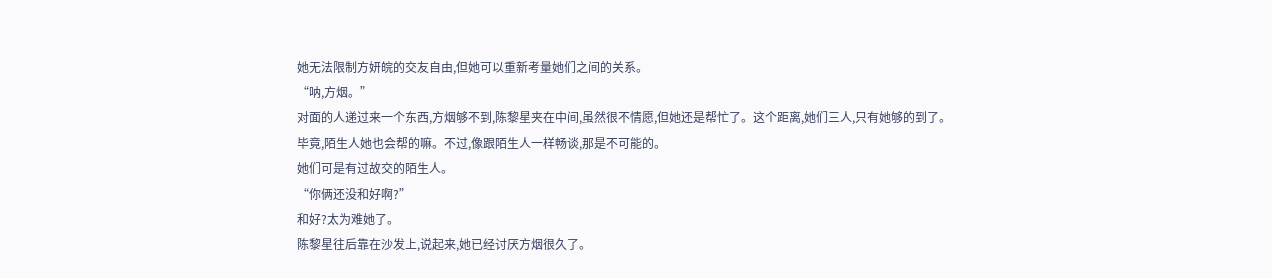她无法限制方妍皖的交友自由,但她可以重新考量她们之间的关系。
“呐,方烟。”
对面的人递过来一个东西,方烟够不到,陈黎星夹在中间,虽然很不情愿,但她还是帮忙了。这个距离,她们三人,只有她够的到了。
毕竟,陌生人她也会帮的嘛。不过,像跟陌生人一样畅谈,那是不可能的。
她们可是有过故交的陌生人。
“你俩还没和好啊?”
和好?太为难她了。
陈黎星往后靠在沙发上,说起来,她已经讨厌方烟很久了。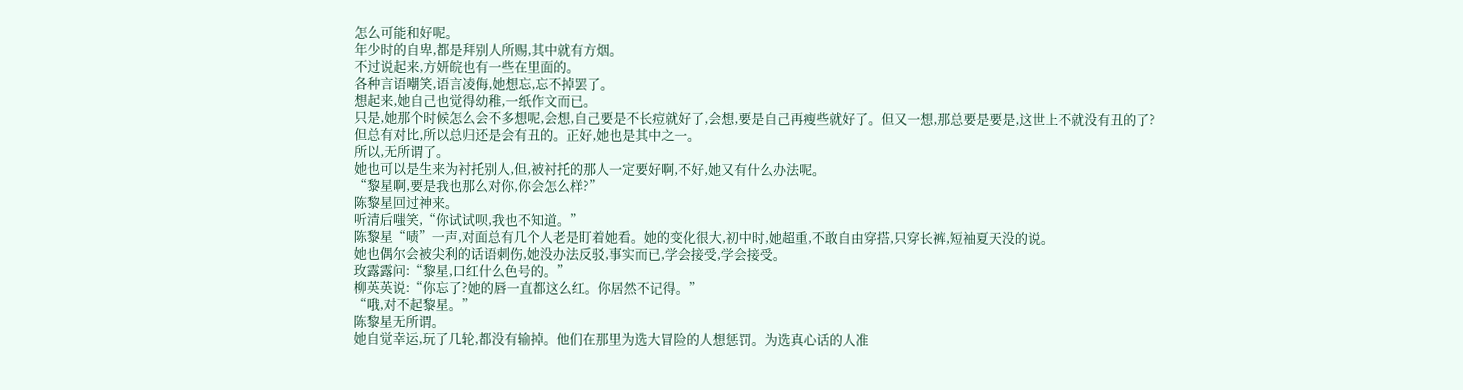怎么可能和好呢。
年少时的自卑,都是拜别人所赐,其中就有方烟。
不过说起来,方妍皖也有一些在里面的。
各种言语嘲笑,语言凌侮,她想忘,忘不掉罢了。
想起来,她自己也觉得幼稚,一纸作文而已。
只是,她那个时候怎么会不多想呢,会想,自己要是不长痘就好了,会想,要是自己再瘦些就好了。但又一想,那总要是要是,这世上不就没有丑的了?
但总有对比,所以总归还是会有丑的。正好,她也是其中之一。
所以,无所谓了。
她也可以是生来为衬托别人,但,被衬托的那人一定要好啊,不好,她又有什么办法呢。
“黎星啊,要是我也那么对你,你会怎么样?”
陈黎星回过神来。
听清后嗤笑,“你试试呗,我也不知道。”
陈黎星“啧”一声,对面总有几个人老是盯着她看。她的变化很大,初中时,她超重,不敢自由穿搭,只穿长裤,短袖夏天没的说。
她也偶尔会被尖利的话语刺伤,她没办法反驳,事实而已,学会接受,学会接受。
玫露露问:“黎星,口红什么色号的。”
柳英英说:“你忘了?她的唇一直都这么红。你居然不记得。”
“哦,对不起黎星。”
陈黎星无所谓。
她自觉幸运,玩了几轮,都没有输掉。他们在那里为选大冒险的人想惩罚。为选真心话的人准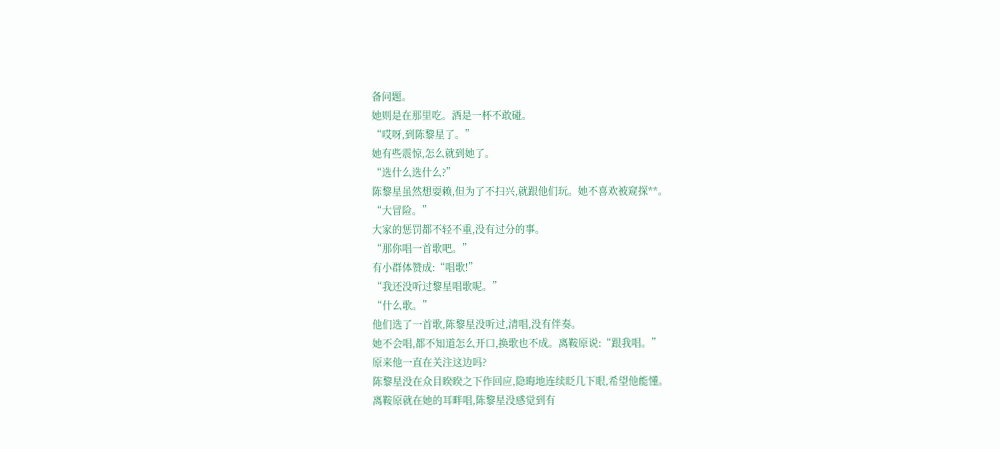备问题。
她则是在那里吃。酒是一杯不敢碰。
“哎呀,到陈黎星了。”
她有些震惊,怎么就到她了。
“选什么选什么?”
陈黎星虽然想耍赖,但为了不扫兴,就跟他们玩。她不喜欢被窥探**。
“大冒险。”
大家的惩罚都不轻不重,没有过分的事。
“那你唱一首歌吧。”
有小群体赞成:“唱歌!”
“我还没听过黎星唱歌呢。”
“什么歌。”
他们选了一首歌,陈黎星没听过,清唱,没有伴奏。
她不会唱,都不知道怎么开口,换歌也不成。离鞍原说:“跟我唱。”
原来他一直在关注这边吗?
陈黎星没在众目睽睽之下作回应,隐晦地连续眨几下眼,希望他能懂。
离鞍原就在她的耳畔唱,陈黎星没感觉到有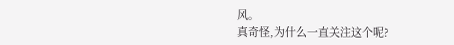风。
真奇怪,为什么一直关注这个呢?